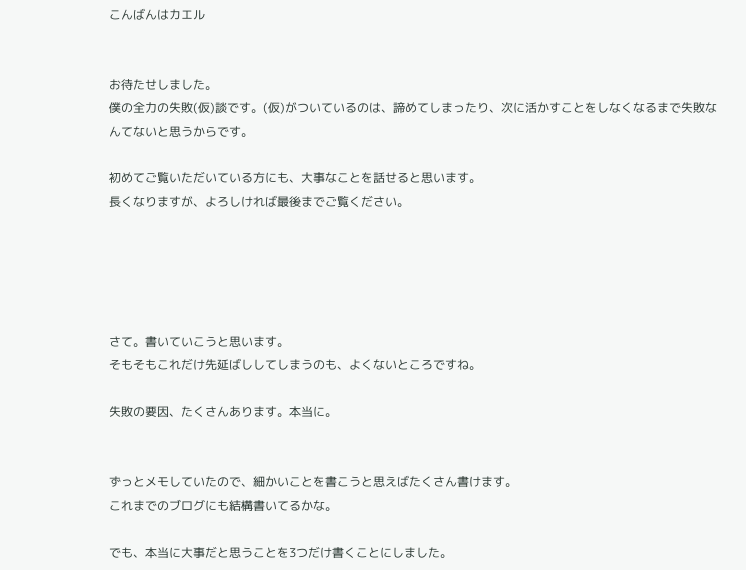こんばんはカエル


お待たせしました。
僕の全力の失敗(仮)談です。(仮)がついているのは、諦めてしまったり、次に活かすことをしなくなるまで失敗なんてないと思うからです。

初めてご覧いただいている方にも、大事なことを話せると思います。
長くなりますが、よろしければ最後までご覧ください。





さて。書いていこうと思います。
そもそもこれだけ先延ばししてしまうのも、よくないところですね。

失敗の要因、たくさんあります。本当に。


ずっとメモしていたので、細かいことを書こうと思えばたくさん書けます。
これまでのブログにも結構書いてるかな。

でも、本当に大事だと思うことを3つだけ書くことにしました。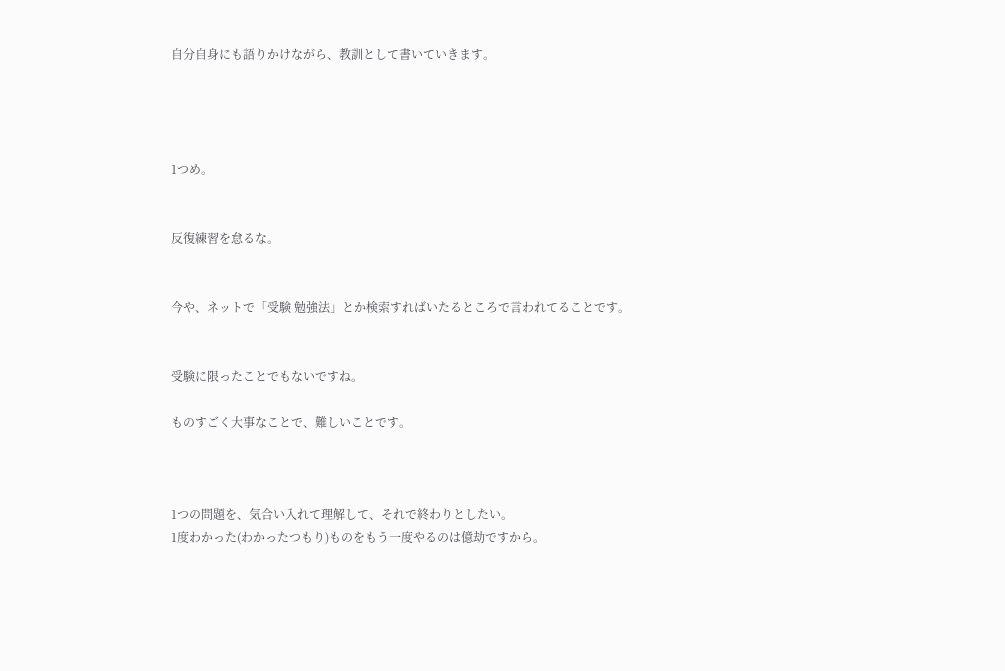自分自身にも語りかけながら、教訓として書いていきます。




1つめ。


反復練習を怠るな。


今や、ネットで「受験 勉強法」とか検索すればいたるところで言われてることです。


受験に限ったことでもないですね。

ものすごく大事なことで、難しいことです。



1つの問題を、気合い入れて理解して、それで終わりとしたい。
1度わかった(わかったつもり)ものをもう一度やるのは億劫ですから。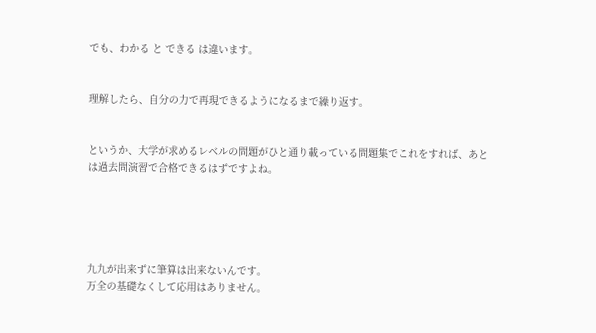でも、わかる と できる は違います。


理解したら、自分の力で再現できるようになるまで繰り返す。


というか、大学が求めるレベルの問題がひと通り載っている問題集でこれをすれば、あとは過去問演習で合格できるはずですよね。





九九が出来ずに筆算は出来ないんです。
万全の基礎なくして応用はありません。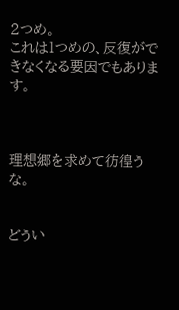2つめ。
これは1つめの、反復ができなくなる要因でもあります。



理想郷を求めて彷徨うな。


どうい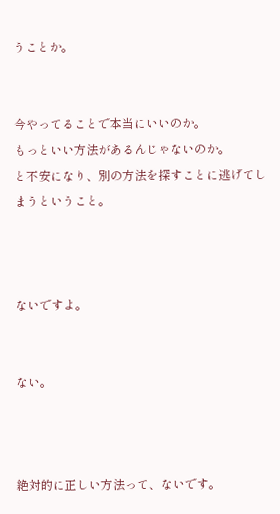うことか。


今やってることで本当にいいのか。
もっといい方法があるんじゃないのか。
と不安になり、別の方法を探すことに逃げてしまうということ。



ないですよ。


ない。



絶対的に正しい方法って、ないです。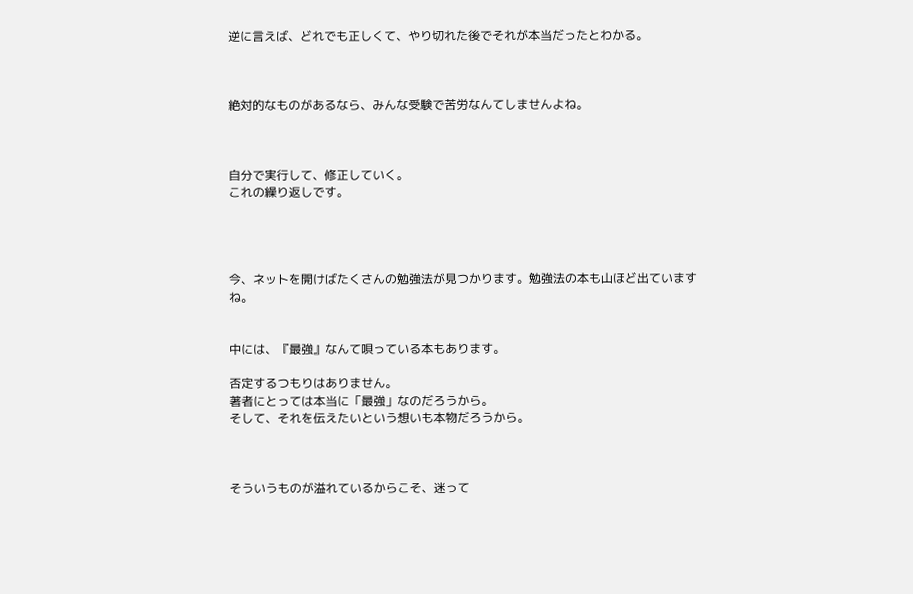逆に言えば、どれでも正しくて、やり切れた後でそれが本当だったとわかる。



絶対的なものがあるなら、みんな受験で苦労なんてしませんよね。



自分で実行して、修正していく。
これの繰り返しです。




今、ネットを開けばたくさんの勉強法が見つかります。勉強法の本も山ほど出ていますね。


中には、『最強』なんて唄っている本もあります。

否定するつもりはありません。
著者にとっては本当に「最強」なのだろうから。
そして、それを伝えたいという想いも本物だろうから。



そういうものが溢れているからこそ、迷って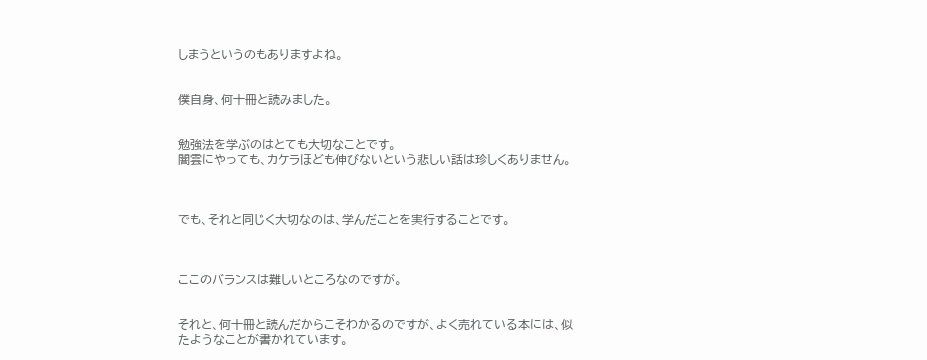しまうというのもありますよね。


僕自身、何十冊と読みました。


勉強法を学ぶのはとても大切なことです。
闇雲にやっても、カケラほども伸びないという悲しい話は珍しくありません。



でも、それと同じく大切なのは、学んだことを実行することです。



ここのバランスは難しいところなのですが。


それと、何十冊と読んだからこそわかるのですが、よく売れている本には、似たようなことが書かれています。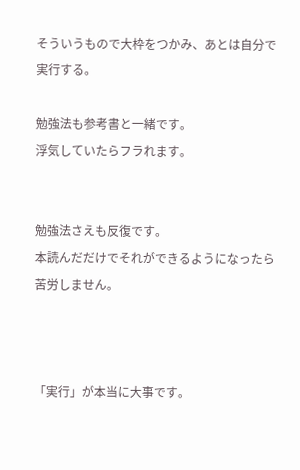そういうもので大枠をつかみ、あとは自分で実行する。

勉強法も参考書と一緒です。
浮気していたらフラれます。


勉強法さえも反復です。
本読んだだけでそれができるようになったら苦労しません。



「実行」が本当に大事です。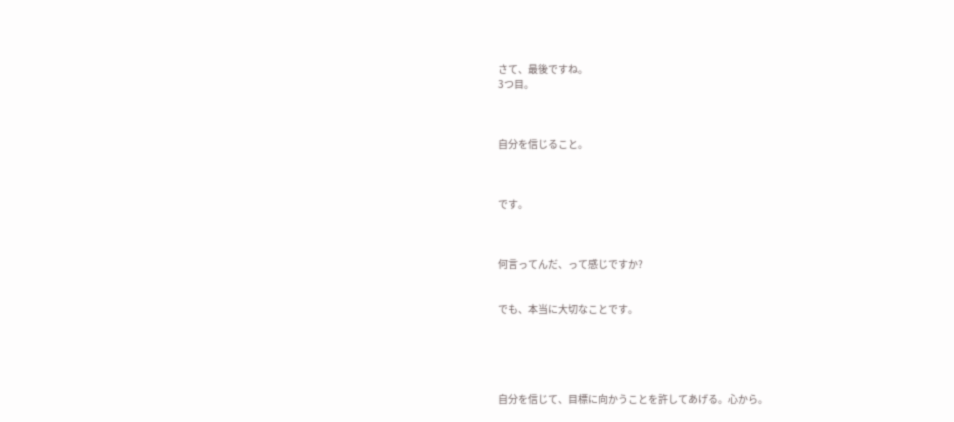さて、最後ですね。
3つ目。



自分を信じること。



です。



何言ってんだ、って感じですか?


でも、本当に大切なことです。





自分を信じて、目標に向かうことを許してあげる。心から。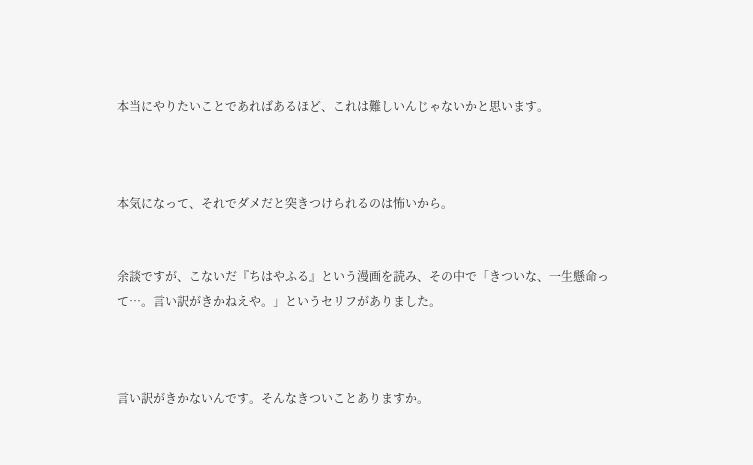本当にやりたいことであればあるほど、これは難しいんじゃないかと思います。



本気になって、それでダメだと突きつけられるのは怖いから。


余談ですが、こないだ『ちはやふる』という漫画を読み、その中で「きついな、一生懸命って…。言い訳がきかねえや。」というセリフがありました。



言い訳がきかないんです。そんなきついことありますか。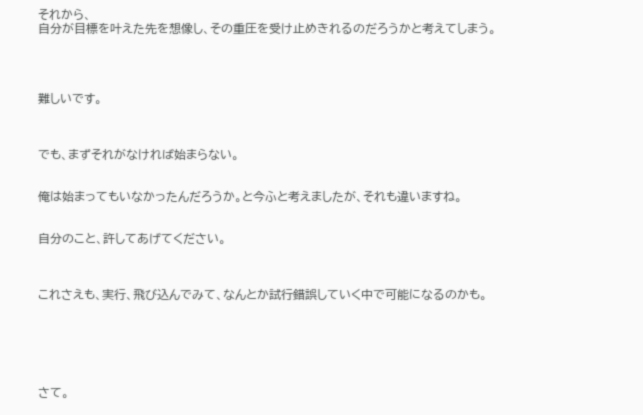それから、
自分が目標を叶えた先を想像し、その重圧を受け止めきれるのだろうかと考えてしまう。




難しいです。



でも、まずそれがなければ始まらない。


俺は始まってもいなかったんだろうか。と今ふと考えましたが、それも違いますね。


自分のこと、許してあげてください。



これさえも、実行、飛び込んでみて、なんとか試行錯誤していく中で可能になるのかも。






さて。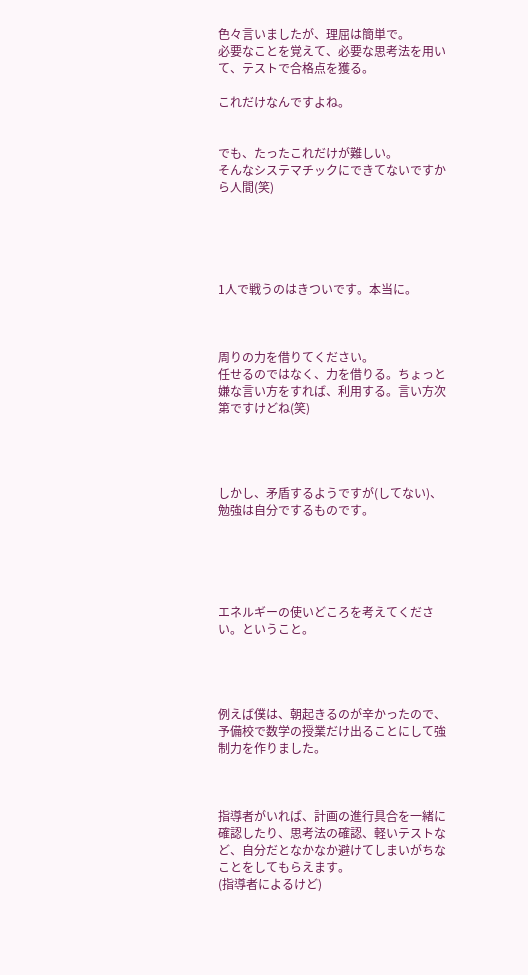色々言いましたが、理屈は簡単で。
必要なことを覚えて、必要な思考法を用いて、テストで合格点を獲る。

これだけなんですよね。


でも、たったこれだけが難しい。
そんなシステマチックにできてないですから人間(笑)





1人で戦うのはきついです。本当に。



周りの力を借りてください。
任せるのではなく、力を借りる。ちょっと嫌な言い方をすれば、利用する。言い方次第ですけどね(笑)




しかし、矛盾するようですが(してない)、勉強は自分でするものです。





エネルギーの使いどころを考えてください。ということ。




例えば僕は、朝起きるのが辛かったので、予備校で数学の授業だけ出ることにして強制力を作りました。



指導者がいれば、計画の進行具合を一緒に確認したり、思考法の確認、軽いテストなど、自分だとなかなか避けてしまいがちなことをしてもらえます。
(指導者によるけど)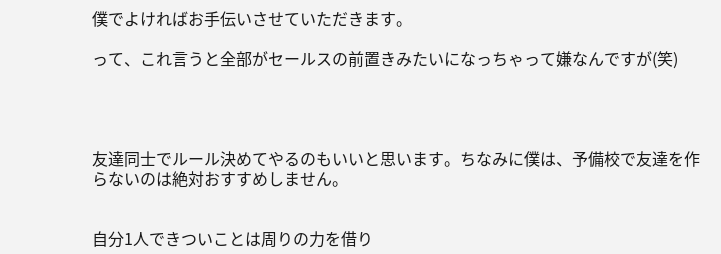僕でよければお手伝いさせていただきます。

って、これ言うと全部がセールスの前置きみたいになっちゃって嫌なんですが(笑)




友達同士でルール決めてやるのもいいと思います。ちなみに僕は、予備校で友達を作らないのは絶対おすすめしません。


自分1人できついことは周りの力を借り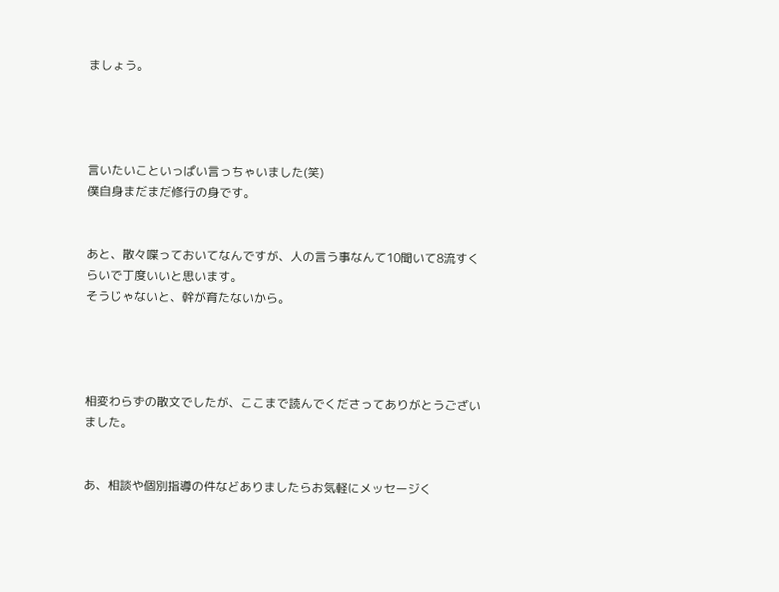ましょう。




言いたいこといっぱい言っちゃいました(笑)
僕自身まだまだ修行の身です。


あと、散々喋っておいてなんですが、人の言う事なんて10聞いて8流すくらいで丁度いいと思います。
そうじゃないと、幹が育たないから。




相変わらずの散文でしたが、ここまで読んでくださってありがとうございました。


あ、相談や個別指導の件などありましたらお気軽にメッセージく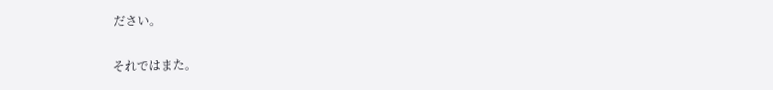ださい。


それではまた。